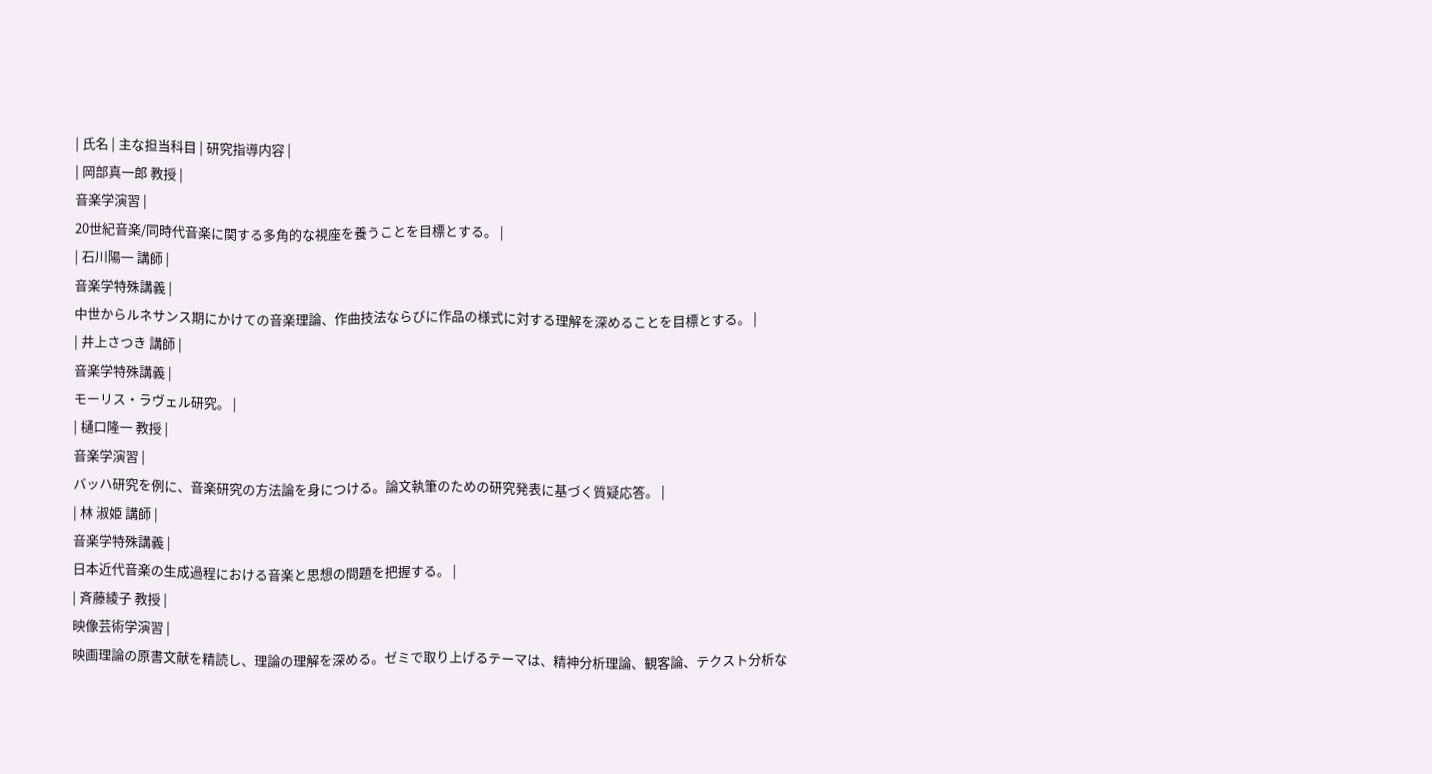| 氏名 | 主な担当科目 | 研究指導内容 |
| 岡部真一郎 教授 |
音楽学演習 |
20世紀音楽/同時代音楽に関する多角的な視座を養うことを目標とする。 |
| 石川陽一 講師 |
音楽学特殊講義 |
中世からルネサンス期にかけての音楽理論、作曲技法ならびに作品の様式に対する理解を深めることを目標とする。 |
| 井上さつき 講師 |
音楽学特殊講義 |
モーリス・ラヴェル研究。 |
| 樋口隆一 教授 |
音楽学演習 |
バッハ研究を例に、音楽研究の方法論を身につける。論文執筆のための研究発表に基づく質疑応答。 |
| 林 淑姫 講師 |
音楽学特殊講義 |
日本近代音楽の生成過程における音楽と思想の問題を把握する。 |
| 斉藤綾子 教授 |
映像芸術学演習 |
映画理論の原書文献を精読し、理論の理解を深める。ゼミで取り上げるテーマは、精神分析理論、観客論、テクスト分析な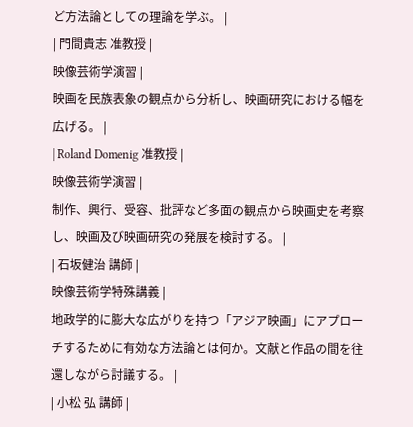ど方法論としての理論を学ぶ。 |
| 門間貴志 准教授 |
映像芸術学演習 |
映画を民族表象の観点から分析し、映画研究における幅を広げる。 |
| Roland Domenig 准教授 |
映像芸術学演習 |
制作、興行、受容、批評など多面の観点から映画史を考察し、映画及び映画研究の発展を検討する。 |
| 石坂健治 講師 |
映像芸術学特殊講義 |
地政学的に膨大な広がりを持つ「アジア映画」にアプローチするために有効な方法論とは何か。文献と作品の間を往還しながら討議する。 |
| 小松 弘 講師 |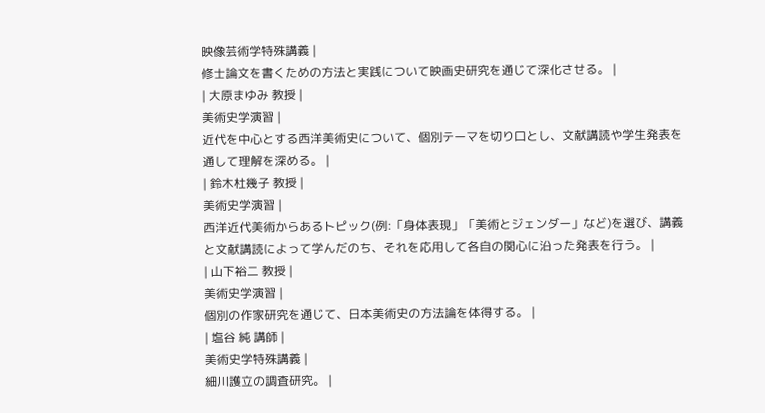映像芸術学特殊講義 |
修士論文を書くための方法と実践について映画史研究を通じて深化させる。 |
| 大原まゆみ 教授 |
美術史学演習 |
近代を中心とする西洋美術史について、個別テーマを切り口とし、文献講読や学生発表を通して理解を深める。 |
| 鈴木杜幾子 教授 |
美術史学演習 |
西洋近代美術からあるトピック(例:「身体表現」「美術とジェンダー」など)を選び、講義と文献講読によって学んだのち、それを応用して各自の関心に沿った発表を行う。 |
| 山下裕二 教授 |
美術史学演習 |
個別の作家研究を通じて、日本美術史の方法論を体得する。 |
| 塩谷 純 講師 |
美術史学特殊講義 |
細川護立の調査研究。 |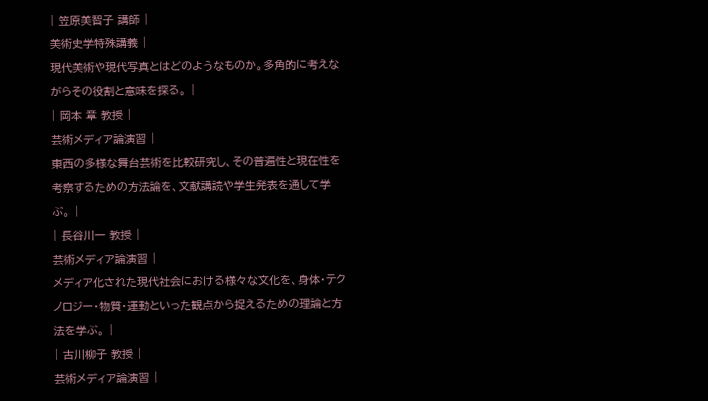| 笠原美智子 講師 |
美術史学特殊講義 |
現代美術や現代写真とはどのようなものか。多角的に考えながらその役割と意味を探る。 |
| 岡本 章 教授 |
芸術メディア論演習 |
東西の多様な舞台芸術を比較研究し、その普遍性と現在性を考察するための方法論を、文献講読や学生発表を通して学ぶ。 |
| 長谷川一 教授 |
芸術メディア論演習 |
メディア化された現代社会における様々な文化を、身体・テクノロジー・物質・運動といった観点から捉えるための理論と方法を学ぶ。 |
| 古川柳子 教授 |
芸術メディア論演習 |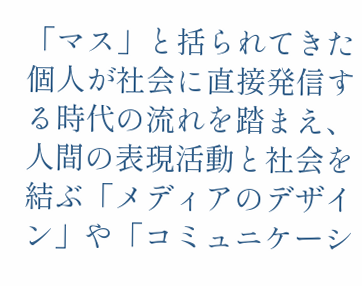「マス」と括られてきた個人が社会に直接発信する時代の流れを踏まえ、人間の表現活動と社会を結ぶ「メディアのデザイン」や「コミュニケーシ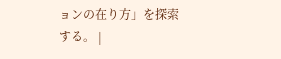ョンの在り方」を探索する。 |